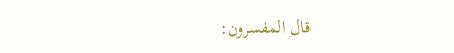قال المفسرون: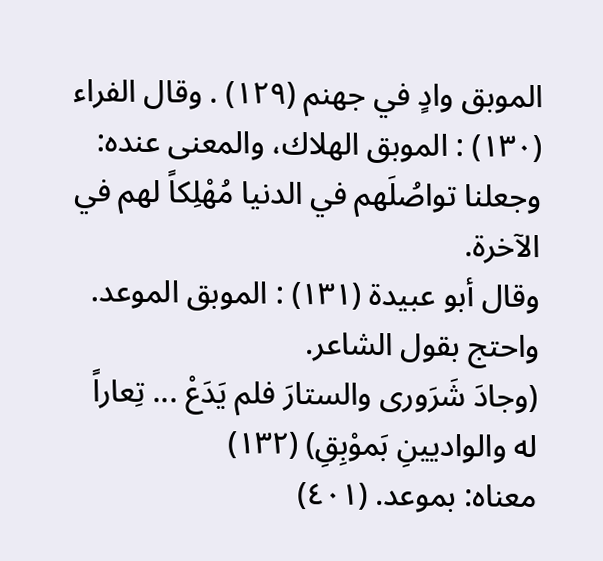الموبق وادٍ في جهنم (١٢٩) . وقال الفراء (١٣٠) : الموبق الهلاك، والمعنى عنده: وجعلنا تواصُلَهم في الدنيا مُهْلِكاً لهم في الآخرة.
وقال أبو عبيدة (١٣١) : الموبق الموعد. واحتج بقول الشاعر.
(وجادَ شَرَورى والستارَ فلم يَدَعْ ... تِعاراً له والواديينِ بَموْبِقِ) (١٣٢)
معناه: بموعد. (٤٠١)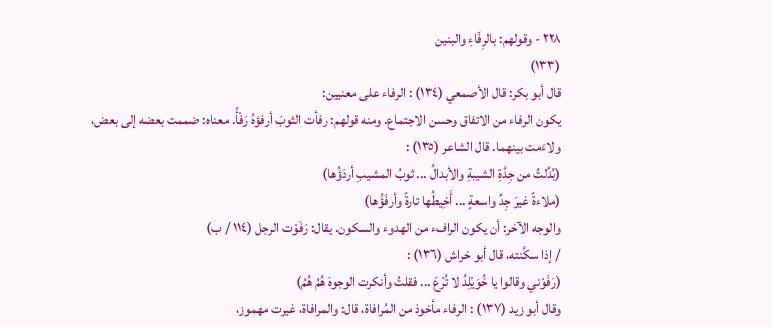٢٢٨ - وقولهم: بالرِفّاءِ والبنين
(١٣٣)
قال أبو بكر: قال الأصمعي (١٣٤) : الرفاء على معنيين:
يكون الرفاء من الاتفاق وحسن الاجتماع. ومنه قولهم: رفأت الثوبَ أرفؤهُ رَفْأً. معناه: ضممت بعضه إلى بعض، ولاءَمت بينهما. قال الشاعر (١٣٥) :
(بُدِّلتُ من جِدَّةِ الشيبةِ والأبدالُ ... ثوبُ المشيبِ أردَؤُها)
(ملاءةً غيرَ جِدِّ واسعةٍ ... أَخِيطُها تارةً وأرفَؤُها)
والوجه الآخر: أن يكون الرافء من الهدوء والسكون. يقال: رَفَوْت الرجل (١١٤ / ب)
/ إذا سكَّنته، قال أبو خراش (١٣٦) :
(رَفَوْني وقالوا يا خُوَيْلِدُ لا تُرْعَ ... فقلتُ وأنكرت الوجوهَ هُمُ هُمُ)
وقال أبو زيد (١٣٧) : الرفاء مأخوذ من المُرافاة، قال: والمرافاة، غيرت مهموز،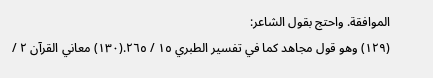الموافقة. واحتج بقول الشاعر:
(١٢٩) وهو قول مجاهد كما في تفسير الطبري ١٥ / ٢٦٥.(١٣٠) معاني القرآن ٢ /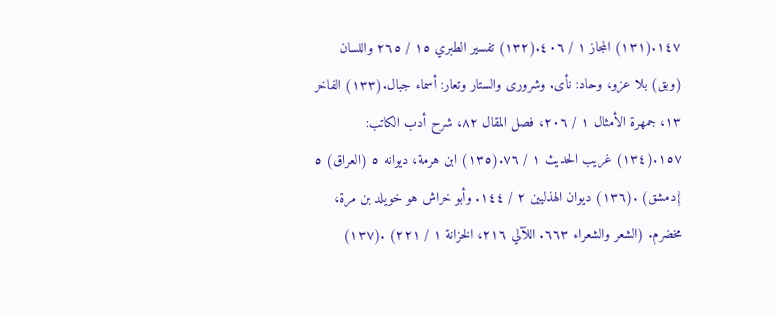١٤٧.(١٣١) المجاز ١ / ٤٠٦.(١٣٢) تفسير الطبري ١٥ / ٢٦٥ واللسان (وبق) بلا عزو، وحاد: نأى. وشرورى والستار وتعار: أسماء جبال.(١٣٣) الفاخر ١٣، جمهرة الأمثال ١ / ٢٠٦، فصل المقال ٨٢، شرح أدب الكاتب: ١٥٧.(١٣٤) غريب الحديث ١ / ٧٦.(١٣٥) ابن هرمة، ديوانه ٥ (العراق) ٥ {دمشق) .(١٣٦) ديوان الهذليين ٢ / ١٤٤. وأبو خراش هو خويلد بن مرة، مخضرم. (الشعر والشعراء ٦٦٣. اللآلي ٢١٦، الخزانة ١ / ٢٢١) .(١٣٧)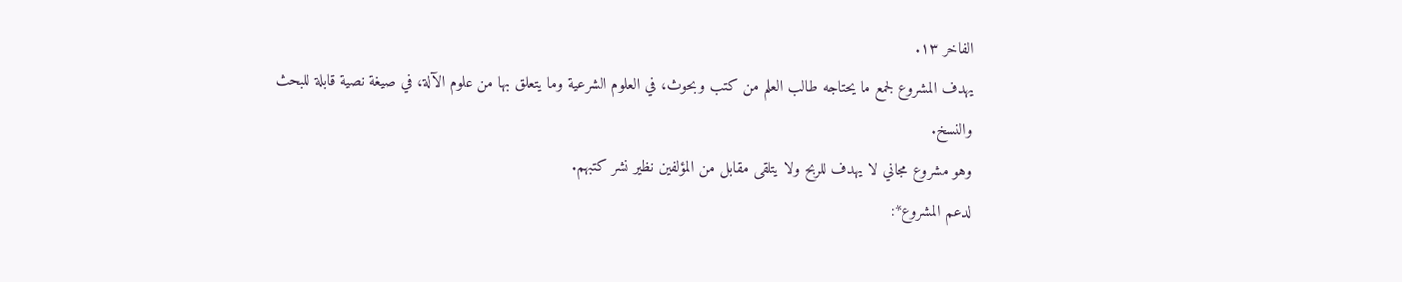الفاخر ١٣.
يهدف المشروع لجمع ما يحتاجه طالب العلم من كتب وبحوث، في العلوم الشرعية وما يتعلق بها من علوم الآلة، في صيغة نصية قابلة للبحث والنسخ.
وهو مشروع مجاني لا يهدف للربح ولا يتلقى مقابل من المؤلفين نظير نشر كتبهم.
لدعم المشروع*: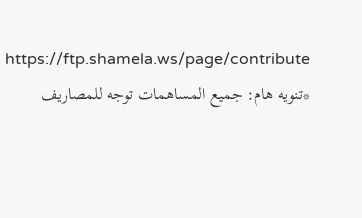https://ftp.shamela.ws/page/contribute
*تنويه هام: جميع المساهمات توجه للمصاريف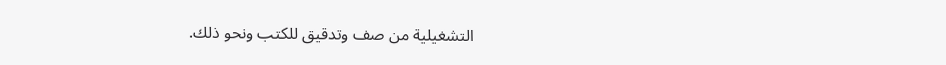التشغيلية من صف وتدقيق للكتب ونحو ذلك.